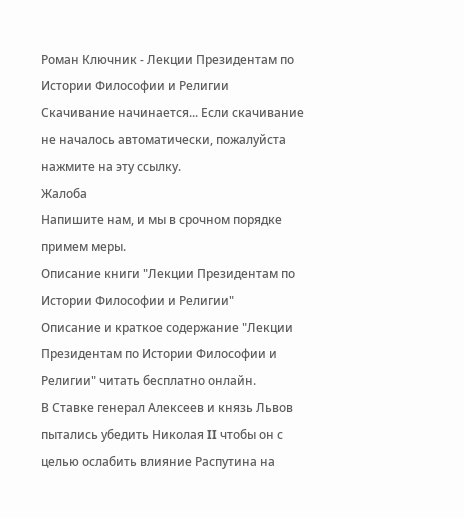Роман Ключник - Лекции Президентам по Истории Философии и Религии
Скачивание начинается... Если скачивание не началось автоматически, пожалуйста нажмите на эту ссылку.
Жалоба
Напишите нам, и мы в срочном порядке примем меры.
Описание книги "Лекции Президентам по Истории Философии и Религии"
Описание и краткое содержание "Лекции Президентам по Истории Философии и Религии" читать бесплатно онлайн.
В Ставке генерал Алексеев и князь Львов пытались убедить Николая II чтобы он с целью ослабить влияние Распутина на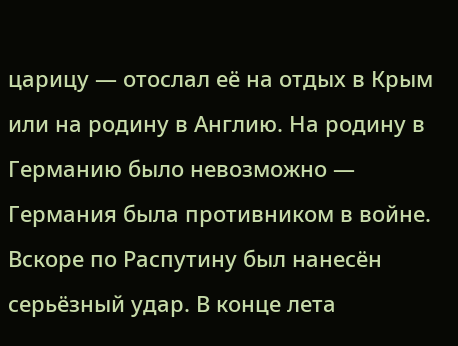царицу — отослал её на отдых в Крым или на родину в Англию. На родину в Германию было невозможно — Германия была противником в войне.
Вскоре по Распутину был нанесён серьёзный удар. В конце лета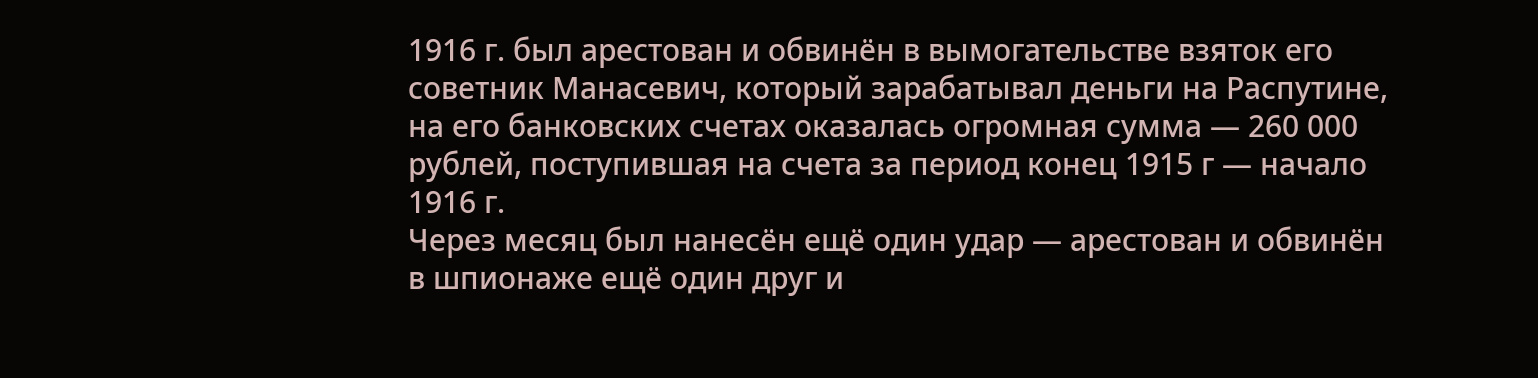1916 г. был арестован и обвинён в вымогательстве взяток его советник Манасевич, который зарабатывал деньги на Распутине, на его банковских счетах оказалась огромная сумма — 260 000 рублей, поступившая на счета за период конец 1915 г — начало 1916 г.
Через месяц был нанесён ещё один удар — арестован и обвинён в шпионаже ещё один друг и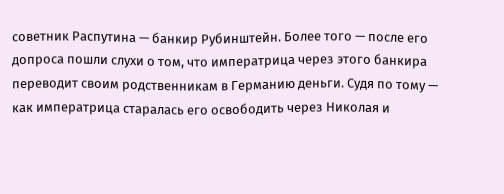советник Распутина — банкир Рубинштейн. Более того — после его допроса пошли слухи о том, что императрица через этого банкира переводит своим родственникам в Германию деньги. Судя по тому — как императрица старалась его освободить через Николая и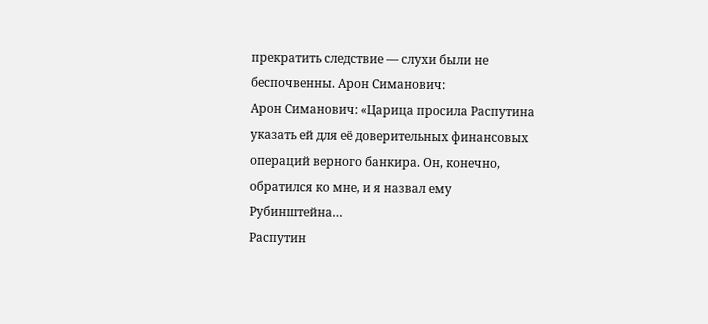прекратить следствие — слухи были не беспочвенны. Арон Симанович:
Арон Симанович: «Царица просила Распутина указать ей для её доверительных финансовых операций верного банкира. Он, конечно, обратился ко мне, и я назвал ему Рубинштейна…
Распутин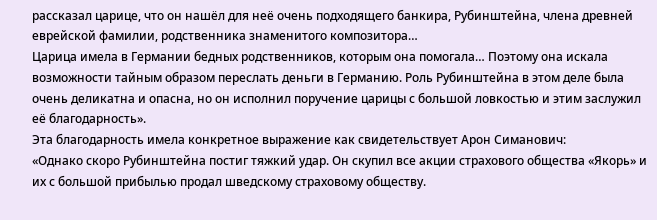рассказал царице, что он нашёл для неё очень подходящего банкира, Рубинштейна, члена древней еврейской фамилии, родственника знаменитого композитора…
Царица имела в Германии бедных родственников, которым она помогала… Поэтому она искала возможности тайным образом переслать деньги в Германию. Роль Рубинштейна в этом деле была очень деликатна и опасна, но он исполнил поручение царицы с большой ловкостью и этим заслужил её благодарность».
Эта благодарность имела конкретное выражение как свидетельствует Арон Симанович:
«Однако скоро Рубинштейна постиг тяжкий удар. Он скупил все акции страхового общества «Якорь» и их с большой прибылью продал шведскому страховому обществу.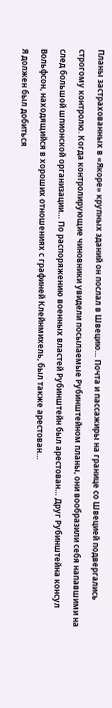Планы застрахованных в «Якоре» крупных зданий он послал в Швецию… Почта и пассажиры на границе со Швецией подвергались строгому контролю. Когда контролирующие чиновники увидели посылаемые Рубинштейном планы, они вообразили себя напавшими на след большой шпионской организации… По распоряжению военных властей Рубинштейн был арестован… Друг Рубинштейна консул Вольфсон, находящийся в хороших отношениях с графиней Клейнмихель, был также арестован…
Я должен был добиться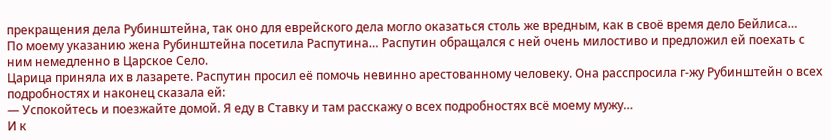прекращения дела Рубинштейна, так оно для еврейского дела могло оказаться столь же вредным, как в своё время дело Бейлиса…
По моему указанию жена Рубинштейна посетила Распутина… Распутин обращался с ней очень милостиво и предложил ей поехать с ним немедленно в Царское Село.
Царица приняла их в лазарете. Распутин просил её помочь невинно арестованному человеку. Она расспросила г-жу Рубинштейн о всех подробностях и наконец сказала ей:
— Успокойтесь и поезжайте домой. Я еду в Ставку и там расскажу о всех подробностях всё моему мужу…
И к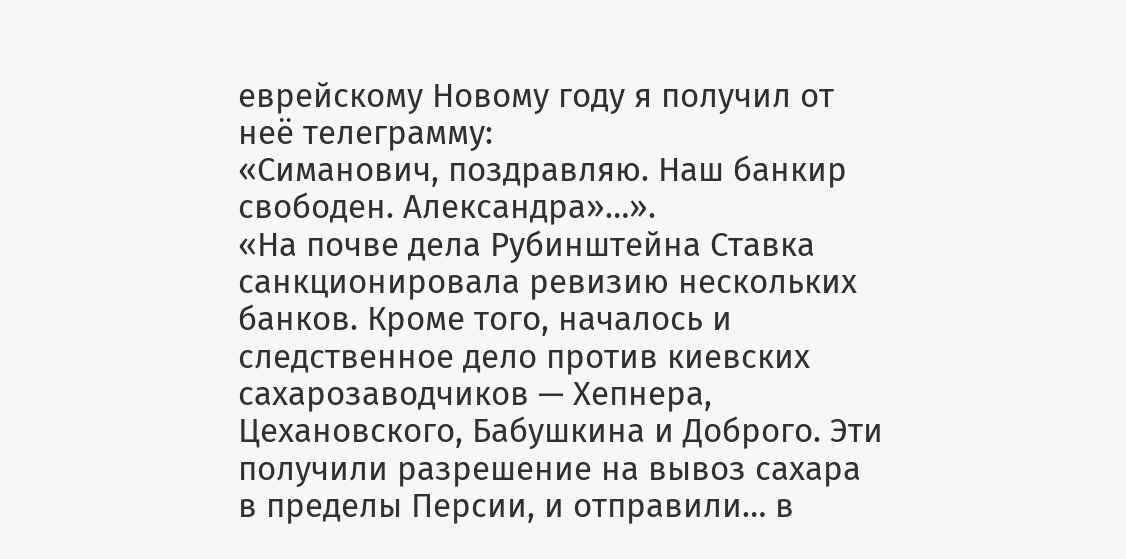еврейскому Новому году я получил от неё телеграмму:
«Симанович, поздравляю. Наш банкир свободен. Александра»…».
«На почве дела Рубинштейна Ставка санкционировала ревизию нескольких банков. Кроме того, началось и следственное дело против киевских сахарозаводчиков — Хепнера, Цехановского, Бабушкина и Доброго. Эти получили разрешение на вывоз сахара в пределы Персии, и отправили… в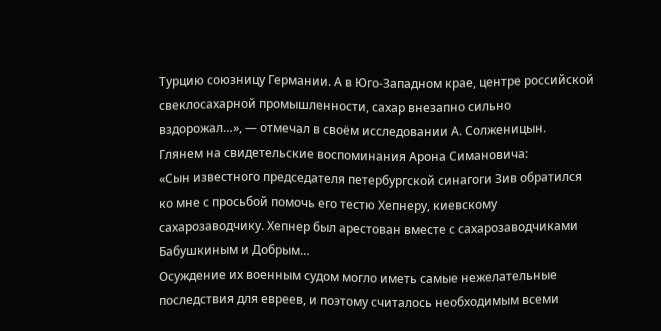Турцию союзницу Германии. А в Юго-Западном крае, центре российской свеклосахарной промышленности, сахар внезапно сильно вздорожал…», — отмечал в своём исследовании А. Солженицын.
Глянем на свидетельские воспоминания Арона Симановича:
«Сын известного председателя петербургской синагоги Зив обратился ко мне с просьбой помочь его тестю Хепнеру, киевскому сахарозаводчику. Хепнер был арестован вместе с сахарозаводчиками Бабушкиным и Добрым…
Осуждение их военным судом могло иметь самые нежелательные последствия для евреев, и поэтому считалось необходимым всеми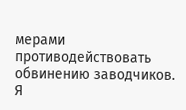мерами противодействовать обвинению заводчиков. Я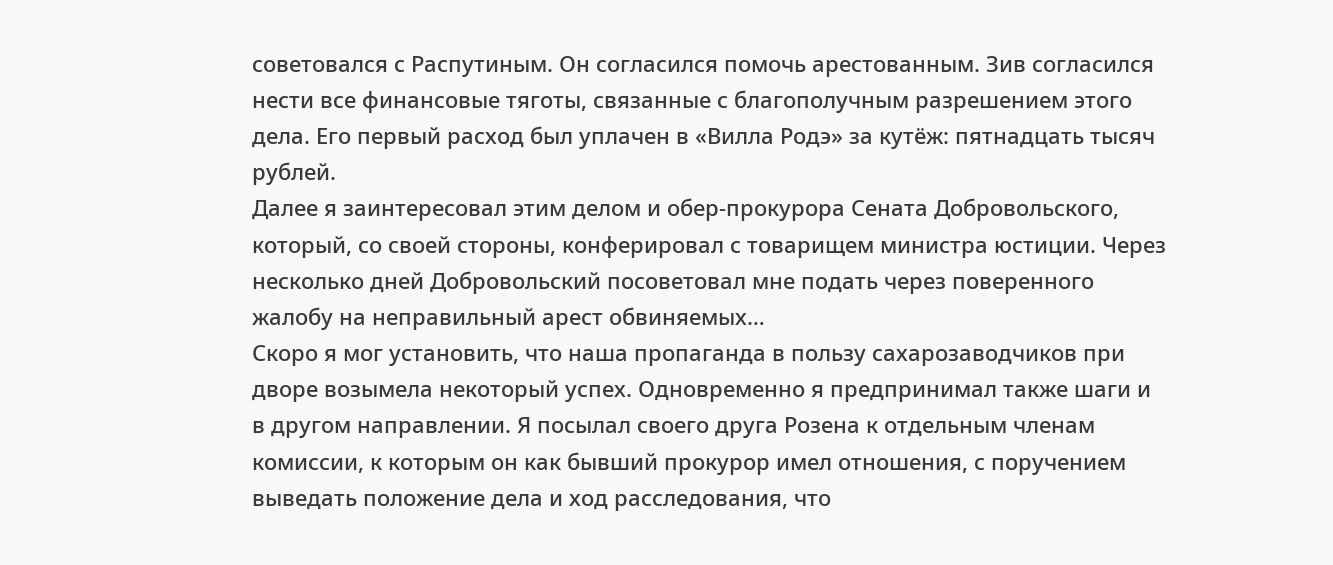советовался с Распутиным. Он согласился помочь арестованным. Зив согласился нести все финансовые тяготы, связанные с благополучным разрешением этого дела. Его первый расход был уплачен в «Вилла Родэ» за кутёж: пятнадцать тысяч рублей.
Далее я заинтересовал этим делом и обер-прокурора Сената Добровольского, который, со своей стороны, конферировал с товарищем министра юстиции. Через несколько дней Добровольский посоветовал мне подать через поверенного жалобу на неправильный арест обвиняемых…
Скоро я мог установить, что наша пропаганда в пользу сахарозаводчиков при дворе возымела некоторый успех. Одновременно я предпринимал также шаги и в другом направлении. Я посылал своего друга Розена к отдельным членам комиссии, к которым он как бывший прокурор имел отношения, с поручением выведать положение дела и ход расследования, что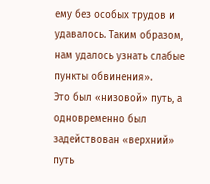ему без особых трудов и удавалось. Таким образом, нам удалось узнать слабые пункты обвинения».
Это был «низовой» путь, а одновременно был задействован «верхний» путь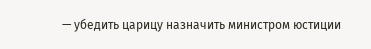— убедить царицу назначить министром юстиции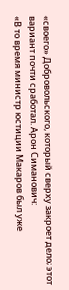«своего» Добровольского, который сверху закроет дело; этот вариант почти сработал. Арон Симанович:
«В то время министр юстиции Макаров был уже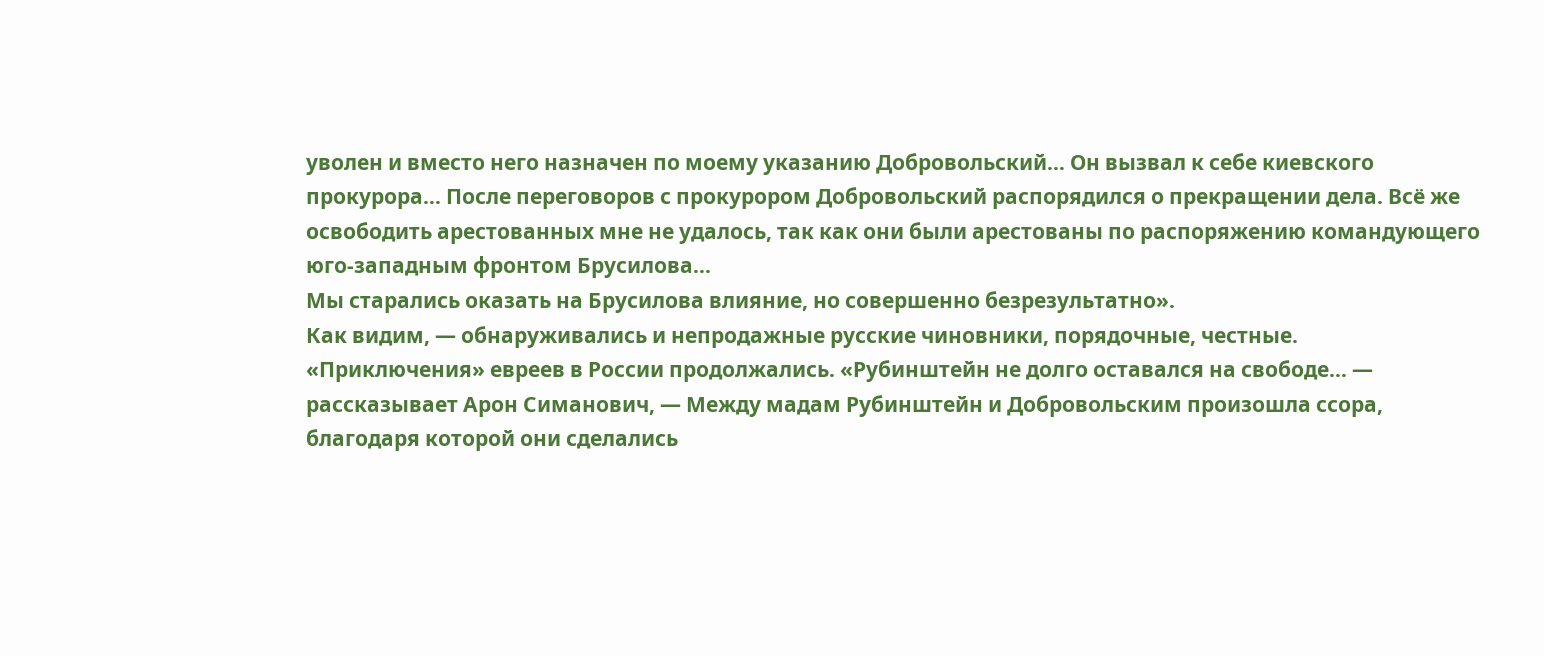уволен и вместо него назначен по моему указанию Добровольский… Он вызвал к себе киевского прокурора… После переговоров с прокурором Добровольский распорядился о прекращении дела. Всё же освободить арестованных мне не удалось, так как они были арестованы по распоряжению командующего юго-западным фронтом Брусилова…
Мы старались оказать на Брусилова влияние, но совершенно безрезультатно».
Как видим, — обнаруживались и непродажные русские чиновники, порядочные, честные.
«Приключения» евреев в России продолжались. «Рубинштейн не долго оставался на свободе… — рассказывает Арон Симанович, — Между мадам Рубинштейн и Добровольским произошла ссора, благодаря которой они сделались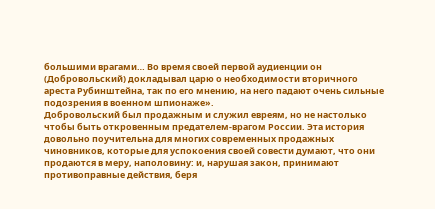большими врагами… Во время своей первой аудиенции он (Добровольский) докладывал царю о необходимости вторичного ареста Рубинштейна, так по его мнению, на него падают очень сильные подозрения в военном шпионаже».
Добровольский был продажным и служил евреям, но не настолько чтобы быть откровенным предателем-врагом России. Эта история довольно поучительна для многих современных продажных чиновников, которые для успокоения своей совести думают, что они продаются в меру, наполовину: и, нарушая закон, принимают противоправные действия, беря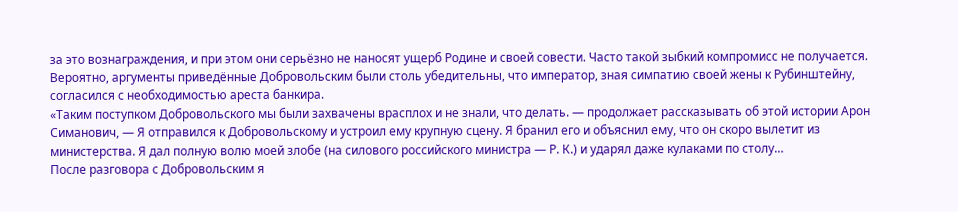за это вознаграждения, и при этом они серьёзно не наносят ущерб Родине и своей совести. Часто такой зыбкий компромисс не получается.
Вероятно, аргументы приведённые Добровольским были столь убедительны, что император, зная симпатию своей жены к Рубинштейну, согласился с необходимостью ареста банкира.
«Таким поступком Добровольского мы были захвачены врасплох и не знали, что делать. — продолжает рассказывать об этой истории Арон Симанович, — Я отправился к Добровольскому и устроил ему крупную сцену. Я бранил его и объяснил ему, что он скоро вылетит из министерства. Я дал полную волю моей злобе (на силового российского министра — Р. К.) и ударял даже кулаками по столу…
После разговора с Добровольским я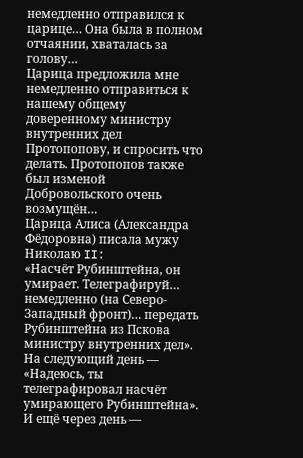немедленно отправился к царице… Она была в полном отчаянии, хваталась за голову…
Царица предложила мне немедленно отправиться к нашему общему доверенному министру внутренних дел Протопопову, и спросить что делать. Протопопов также был изменой Добровольского очень возмущён…
Царица Алиса (Александра Фёдоровна) писала мужу Николаю II:
«Насчёт Рубинштейна, он умирает. Телеграфируй… немедленно (на Северо-Западный фронт)… передать Рубинштейна из Пскова министру внутренних дел». На следующий день —
«Надеюсь, ты телеграфировал насчёт умирающего Рубинштейна». И ещё через день —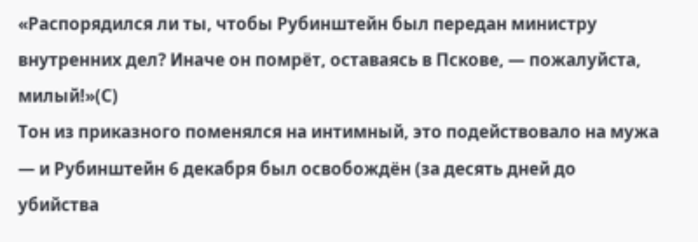«Распорядился ли ты, чтобы Рубинштейн был передан министру внутренних дел? Иначе он помрёт, оставаясь в Пскове, — пожалуйста, милый!»(С)
Тон из приказного поменялся на интимный, это подействовало на мужа — и Рубинштейн 6 декабря был освобождён (за десять дней до убийства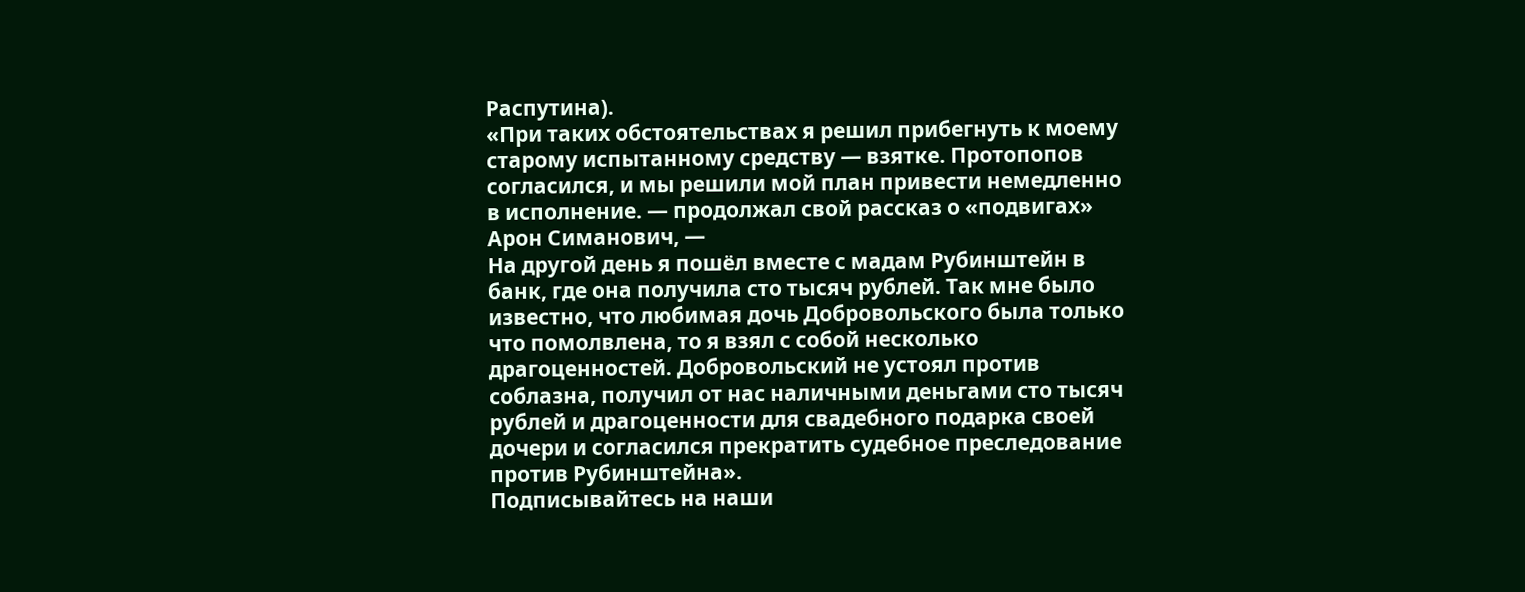Распутина).
«При таких обстоятельствах я решил прибегнуть к моему старому испытанному средству — взятке. Протопопов согласился, и мы решили мой план привести немедленно в исполнение. — продолжал свой рассказ о «подвигах» Арон Симанович, —
На другой день я пошёл вместе с мадам Рубинштейн в банк, где она получила сто тысяч рублей. Так мне было известно, что любимая дочь Добровольского была только что помолвлена, то я взял с собой несколько драгоценностей. Добровольский не устоял против соблазна, получил от нас наличными деньгами сто тысяч рублей и драгоценности для свадебного подарка своей дочери и согласился прекратить судебное преследование против Рубинштейна».
Подписывайтесь на наши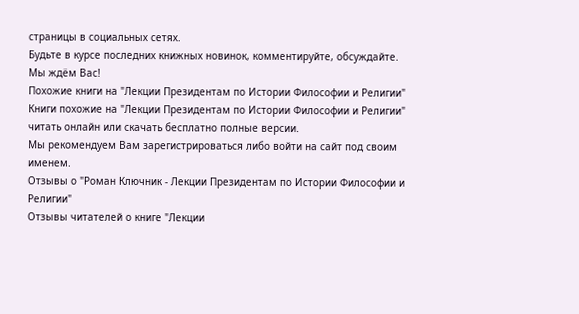страницы в социальных сетях.
Будьте в курсе последних книжных новинок, комментируйте, обсуждайте. Мы ждём Вас!
Похожие книги на "Лекции Президентам по Истории Философии и Религии"
Книги похожие на "Лекции Президентам по Истории Философии и Религии" читать онлайн или скачать бесплатно полные версии.
Мы рекомендуем Вам зарегистрироваться либо войти на сайт под своим именем.
Отзывы о "Роман Ключник - Лекции Президентам по Истории Философии и Религии"
Отзывы читателей о книге "Лекции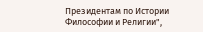Президентам по Истории Философии и Религии",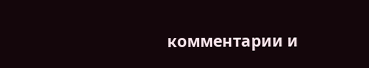комментарии и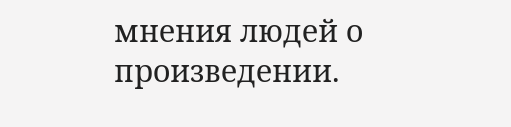мнения людей о произведении.